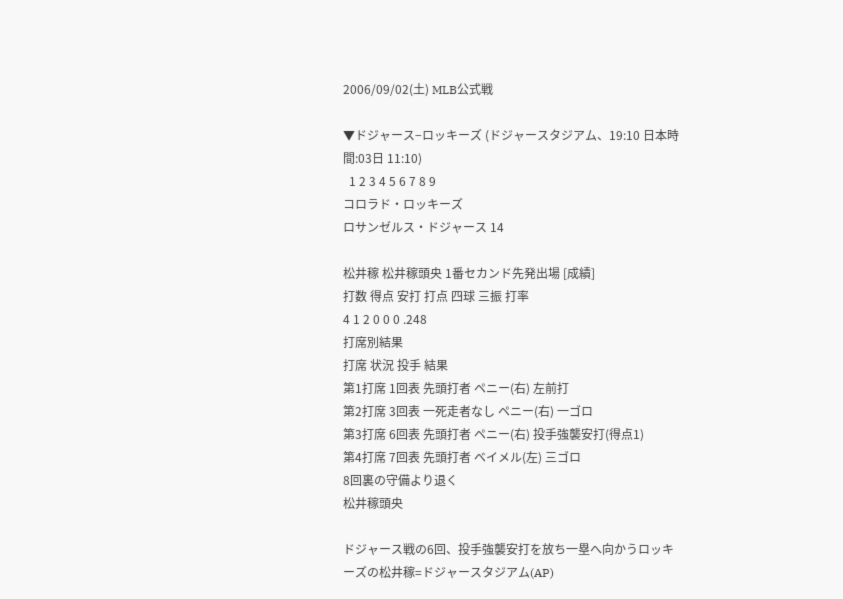2006/09/02(土) MLB公式戦

▼ドジャース−ロッキーズ (ドジャースタジアム、19:10 日本時間:03日 11:10)
  1 2 3 4 5 6 7 8 9
コロラド・ロッキーズ
ロサンゼルス・ドジャース 14

松井稼 松井稼頭央 1番セカンド先発出場 [成績]
打数 得点 安打 打点 四球 三振 打率
4 1 2 0 0 0 .248
打席別結果
打席 状況 投手 結果
第1打席 1回表 先頭打者 ペニー(右) 左前打
第2打席 3回表 一死走者なし ペニー(右) 一ゴロ
第3打席 6回表 先頭打者 ペニー(右) 投手強襲安打(得点1)
第4打席 7回表 先頭打者 ベイメル(左) 三ゴロ
8回裏の守備より退く
松井稼頭央

ドジャース戦の6回、投手強襲安打を放ち一塁へ向かうロッキーズの松井稼=ドジャースタジアム(AP)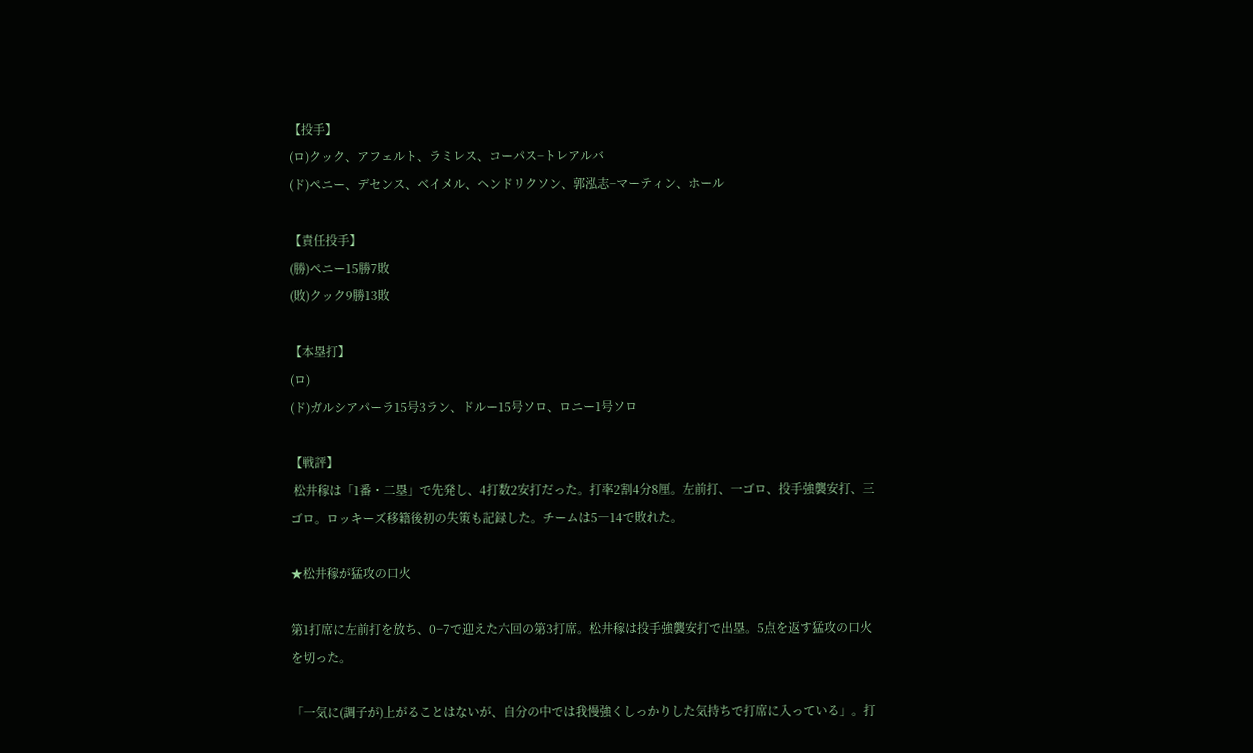【投手】
(ロ)クック、アフェルト、ラミレス、コーパス−トレアルバ
(ド)ペニー、デセンス、ベイメル、ヘンドリクソン、郭泓志−マーティン、ホール

【責任投手】
(勝)ペニー15勝7敗
(敗)クック9勝13敗

【本塁打】
(ロ)
(ド)ガルシアパーラ15号3ラン、ドルー15号ソロ、ロニー1号ソロ

【戦評】
 松井稼は「1番・二塁」で先発し、4打数2安打だった。打率2割4分8厘。左前打、一ゴロ、投手強襲安打、三ゴロ。ロッキーズ移籍後初の失策も記録した。チームは5―14で敗れた。

★松井稼が猛攻の口火

第1打席に左前打を放ち、0−7で迎えた六回の第3打席。松井稼は投手強襲安打で出塁。5点を返す猛攻の口火を切った。

「一気に(調子が)上がることはないが、自分の中では我慢強くしっかりした気持ちで打席に入っている」。打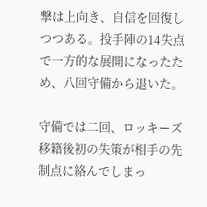撃は上向き、自信を回復しつつある。投手陣の14失点で一方的な展開になったため、八回守備から退いた。

守備では二回、ロッキーズ移籍後初の失策が相手の先制点に絡んでしまっ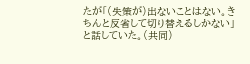たが「(失策が)出ないことはない。きちんと反省して切り替えるしかない」と話していた。(共同)